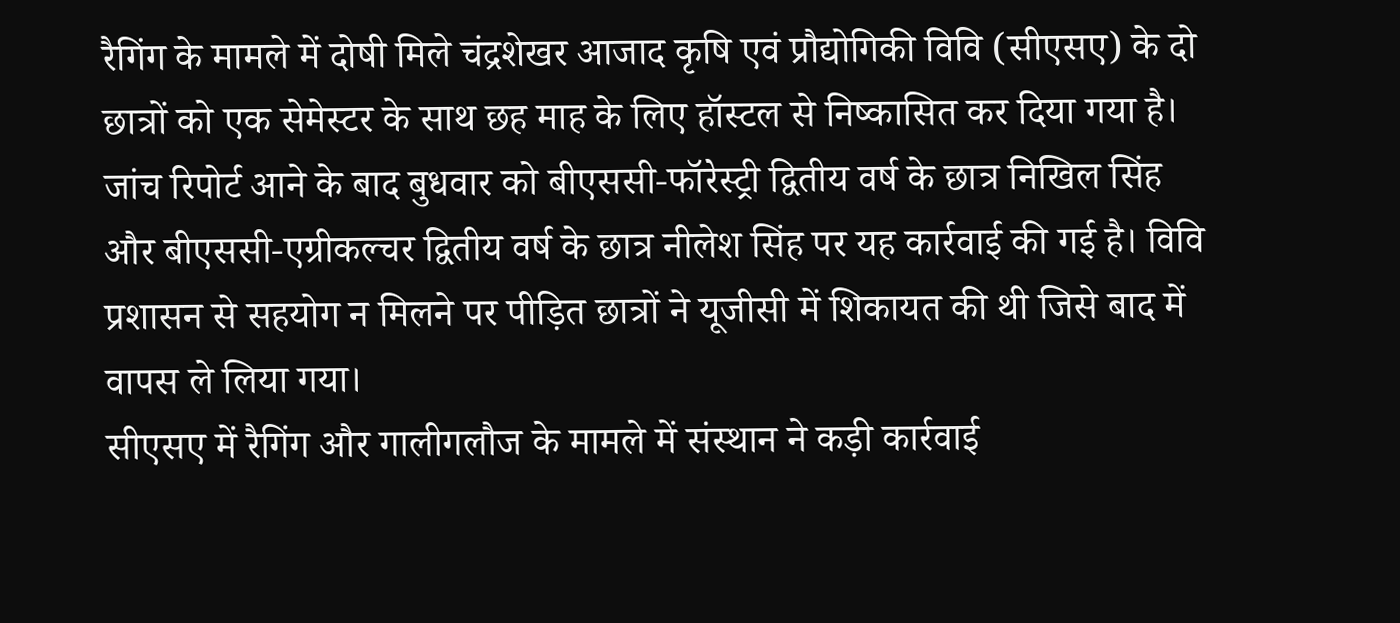रैगिंग के मामले में दोषी मिले चंद्रशेखर आजाद कृषि एवं प्रौद्योगिकी विवि (सीएसए) के दो छात्रों को एक सेमेस्टर के साथ छह माह के लिए हॉस्टल से निष्कासित कर दिया गया है। जांच रिपोर्ट आने के बाद बुधवार को बीएससी-फॉरेस्ट्री द्वितीय वर्ष के छात्र निखिल सिंह और बीएससी-एग्रीकल्चर द्वितीय वर्ष के छात्र नीलेश सिंह पर यह कार्रवाई की गई है। विवि प्रशासन से सहयोग न मिलने पर पीड़ित छात्रों ने यूजीसी में शिकायत की थी जिसे बाद में वापस ले लिया गया।
सीएसए में रैगिंग और गालीगलौज के मामले में संस्थान ने कड़ी कार्रवाई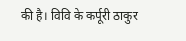की है। विवि के कर्पूरी ठाकुर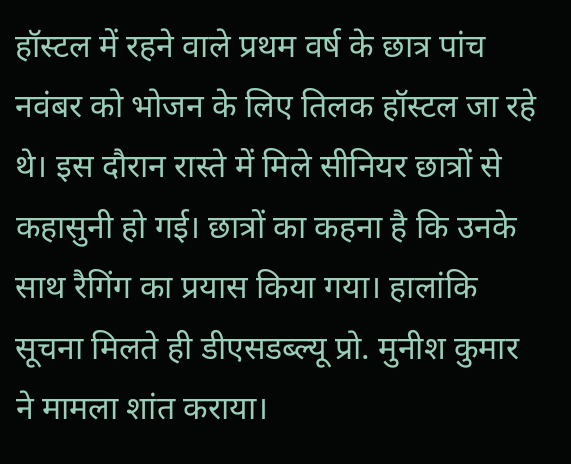हॉस्टल में रहने वाले प्रथम वर्ष के छात्र पांच नवंबर को भोजन के लिए तिलक हॉस्टल जा रहे थे। इस दौरान रास्ते में मिले सीनियर छात्रों से कहासुनी हो गई। छात्रों का कहना है कि उनके साथ रैगिंग का प्रयास किया गया। हालांकि सूचना मिलते ही डीएसडब्ल्यू प्रो. मुनीश कुमार ने मामला शांत कराया।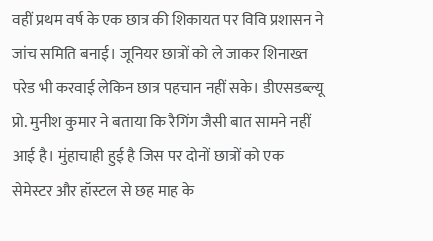वहीं प्रथम वर्ष के एक छात्र की शिकायत पर विवि प्रशासन ने जांच समिति बनाई। जूनियर छात्रों को ले जाकर शिनाख्त परेड भी करवाई लेकिन छात्र पहचान नहीं सके। डीएसडब्ल्यू प्रो. मुनीश कुमार ने बताया कि रैगिंग जैसी बात सामने नहीं आई है। मुंहाचाही हुई है जिस पर दोनों छात्रों को एक सेमेस्टर और हॉस्टल से छह माह के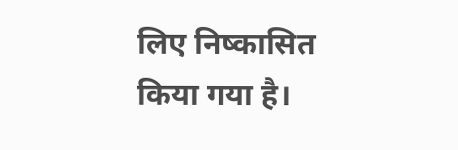लिए निष्कासित किया गया है।